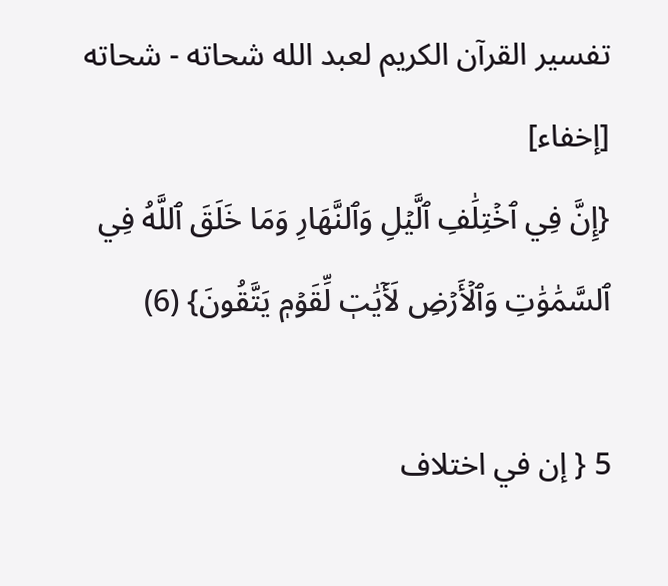تفسير القرآن الكريم لعبد الله شحاته - شحاته [إخفاء]
{إِنَّ فِي ٱخۡتِلَٰفِ ٱلَّيۡلِ وَٱلنَّهَارِ وَمَا خَلَقَ ٱللَّهُ فِي ٱلسَّمَٰوَٰتِ وَٱلۡأَرۡضِ لَأٓيَٰتٖ لِّقَوۡمٖ يَتَّقُونَ} (6)

5 { إن في اختلاف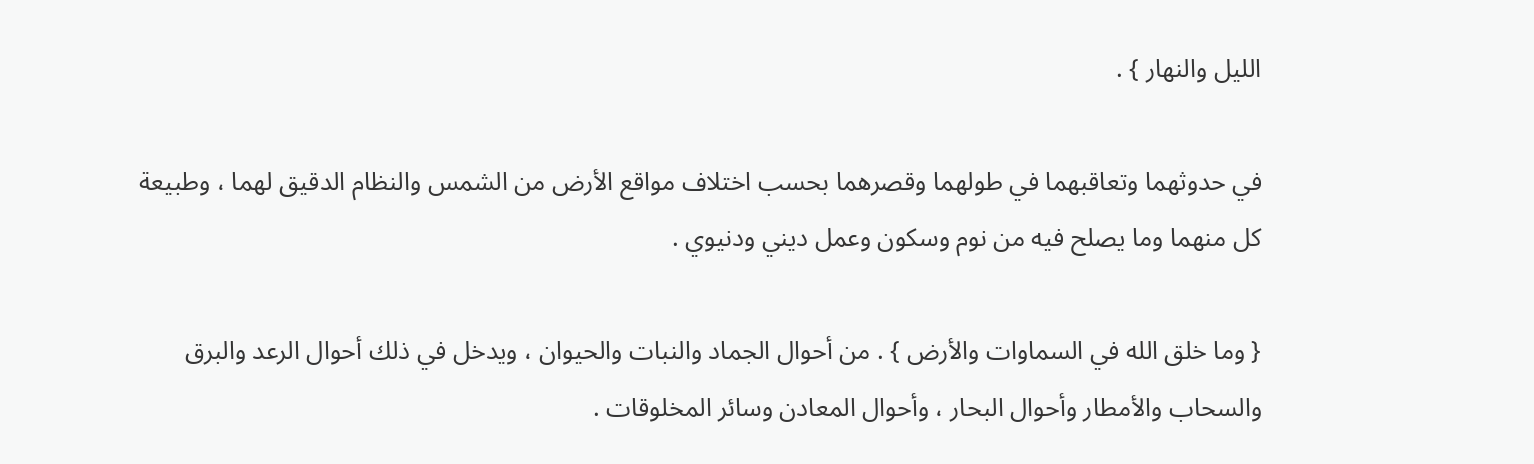الليل والنهار } .

في حدوثهما وتعاقبهما في طولهما وقصرهما بحسب اختلاف مواقع الأرض من الشمس والنظام الدقيق لهما ، وطبيعة كل منهما وما يصلح فيه من نوم وسكون وعمل ديني ودنيوي .

{ وما خلق الله في السماوات والأرض } . من أحوال الجماد والنبات والحيوان ، ويدخل في ذلك أحوال الرعد والبرق والسحاب والأمطار وأحوال البحار ، وأحوال المعادن وسائر المخلوقات .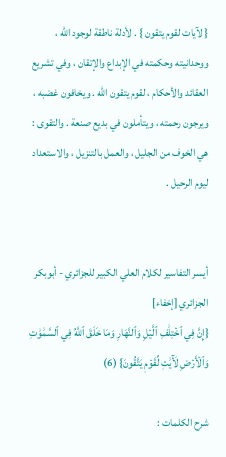{ لآيات لقوم يتقون } . لأدلة ناطقة لوجود الله ، ووحدانيته وحكمته في الإبداع والإتقان ، وفي تشريع العقائد والأحكام ، لقوم يتقون الله . ويخافون غضبه ، ويرجون رحمته ، ويتأملون في بديع صنعة . والتقوى : هي الخوف من الجليل ، والعمل بالتنزيل ، والاستعداد ليوم الرحيل .


أيسر التفاسير لكلام العلي الكبير للجزائري - أبوبكر الجزائري [إخفاء]
{إِنَّ فِي ٱخۡتِلَٰفِ ٱلَّيۡلِ وَٱلنَّهَارِ وَمَا خَلَقَ ٱللَّهُ فِي ٱلسَّمَٰوَٰتِ وَٱلۡأَرۡضِ لَأٓيَٰتٖ لِّقَوۡمٖ يَتَّقُونَ} (6)

شرح الكلمات :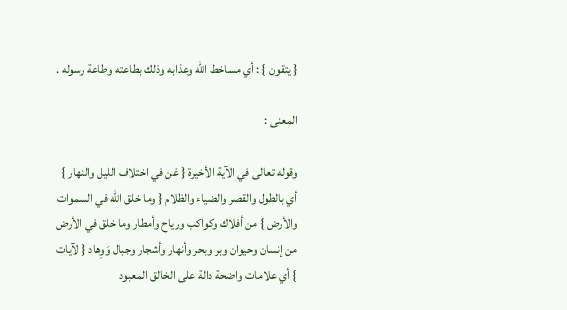{ يتقون } : أي مساخط الله وعذابه وذلك بطاعته وطاعة رسوله .

المعنى :

وقوله تعالى في الآية الأخيرة { غن في اختلاف الليل والنهار } أي بالطول والقصر والضياء والظلام { وما خلق الله في السموات والأرض } من أفلاك وكواكب ورياح وأمطار وما خلق في الأرض من إنسان وحيوان وبر وبحر وأنهار وأشجار وجبال وَوِهاد { لآيات } أي علامات واضحة دالة على الخالق المعبود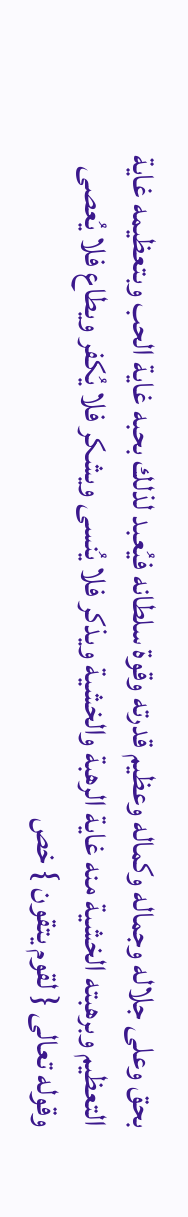بحق وعلى جلاله وجماله وكماله وعظيم قدرته وقوة سلطانه فيُعبد لذلك بحبه غاية الحب وبتعظيمه غاية التعظيم وبرهبته الخشية منه غاية الرهبة والخشية ويذكر فلا يُنسى ويشكر فلا يُكفر ويطاع فلا يُعصى وقوله تعالى { لقوم يتقون } خص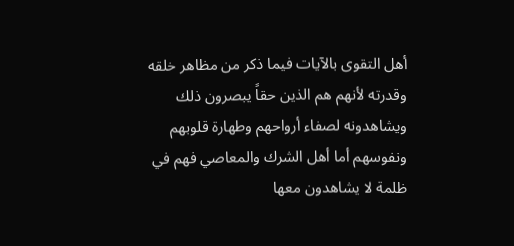أهل التقوى بالآيات فيما ذكر من مظاهر خلقه وقدرته لأنهم هم الذين حقاً يبصرون ذلك ويشاهدونه لصفاء أرواحهم وطهارة قلوبهم ونفوسهم أما أهل الشرك والمعاصي فهم في ظلمة لا يشاهدون معها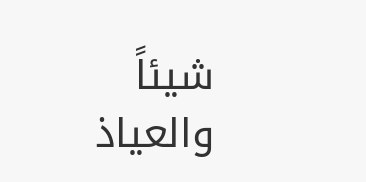شيئاً والعياذ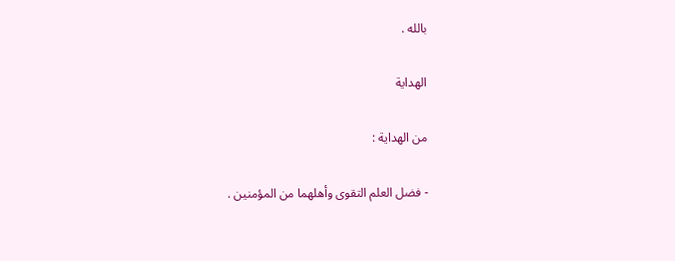بالله .

الهداية

من الهداية :

- فضل العلم التقوى وأهلهما من المؤمنين .